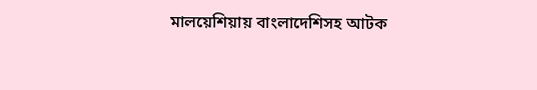মালয়েশিয়ায় বাংলাদেশিসহ আটক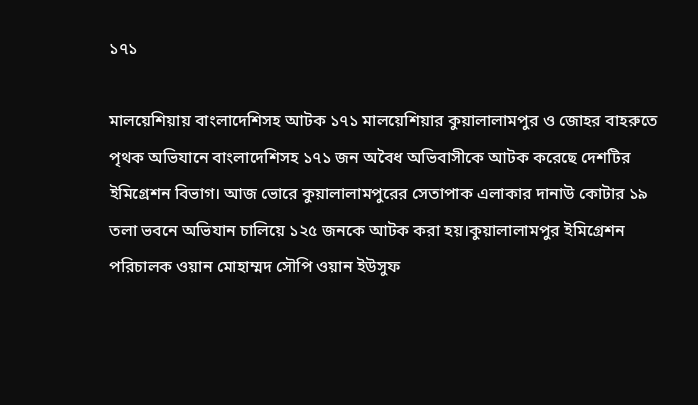১৭১

মালয়েশিয়ায় বাংলাদেশিসহ আটক ১৭১ মালয়েশিয়ার কুয়ালালামপুর ও জোহর বাহরুতে পৃথক অভিযানে বাংলাদেশিসহ ১৭১ জন অবৈধ অভিবাসীকে আটক করেছে দেশটির ইমিগ্রেশন বিভাগ। আজ ভোরে কুয়ালালামপুরের সেতাপাক এলাকার দানাউ কোটার ১৯ তলা ভবনে অভিযান চালিয়ে ১২৫ জনকে আটক করা হয়।কুয়ালালামপুর ইমিগ্রেশন পরিচালক ওয়ান মোহাম্মদ সৌপি ওয়ান ইউসুফ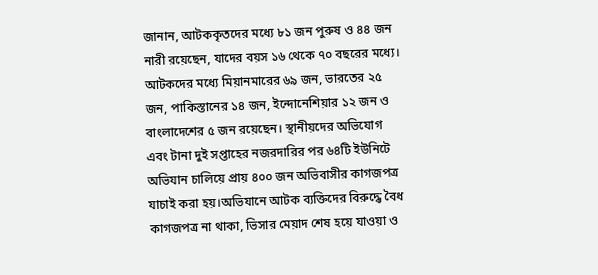জানান, আটককৃতদের মধ্যে ৮১ জন পুরুষ ও ৪৪ জন নারী রয়েছেন, যাদের বয়স ১৬ থেকে ৭০ বছরের মধ্যে। আটকদের মধ্যে মিয়ানমারের ৬৯ জন, ভারতের ২৫ জন, পাকিস্তানের ১৪ জন, ইন্দোনেশিয়ার ১২ জন ও বাংলাদেশের ৫ জন রয়েছেন। স্থানীয়দের অভিযোগ এবং টানা দুই সপ্তাহের নজরদারির পর ৬৪টি ইউনিটে অভিযান চালিয়ে প্রায় ৪০০ জন অভিবাসীর কাগজপত্র যাচাই করা হয়।অভিযানে আটক ব্যক্তিদের বিরুদ্ধে বৈধ কাগজপত্র না থাকা, ভিসার মেয়াদ শেষ হয়ে যাওয়া ও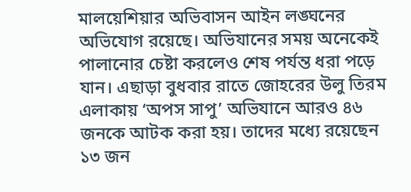মালয়েশিয়ার অভিবাসন আইন লঙ্ঘনের অভিযোগ রয়েছে। অভিযানের সময় অনেকেই পালানোর চেষ্টা করলেও শেষ পর্যন্ত ধরা পড়ে যান। এছাড়া বুধবার রাতে জোহরের উলু তিরম এলাকায় ‘অপস সাপু’ অভিযানে আরও ৪৬ জনকে আটক করা হয়। তাদের মধ্যে রয়েছেন ১৩ জন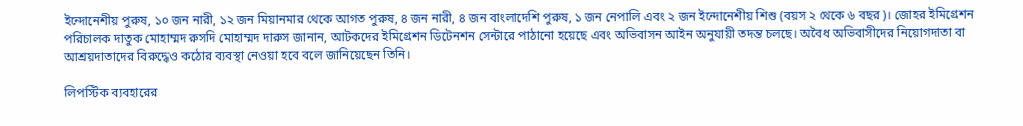ইন্দোনেশীয় পুরুষ, ১০ জন নারী, ১২ জন মিয়ানমার থেকে আগত পুরুষ, ৪ জন নারী, ৪ জন বাংলাদেশি পুরুষ, ১ জন নেপালি এবং ২ জন ইন্দোনেশীয় শিশু (বয়স ২ থেকে ৬ বছর)। জোহর ইমিগ্রেশন পরিচালক দাতুক মোহাম্মদ রুসদি মোহাম্মদ দারুস জানান, আটকদের ইমিগ্রেশন ডিটেনশন সেন্টারে পাঠানো হয়েছে এবং অভিবাসন আইন অনুযায়ী তদন্ত চলছে। অবৈধ অভিবাসীদের নিয়োগদাতা বা আশ্রয়দাতাদের বিরুদ্ধেও কঠোর ব্যবস্থা নেওয়া হবে বলে জানিয়েছেন তিনি।

লিপস্টিক ব্যবহারের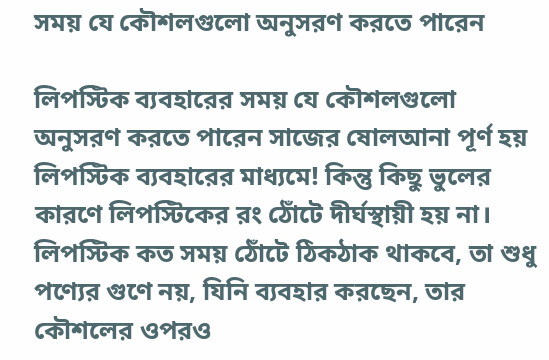সময় যে কৌশলগুলো অনুসরণ করতে পারেন

লিপস্টিক ব্যবহারের সময় যে কৌশলগুলো অনুসরণ করতে পারেন সাজের ষোলআনা পূর্ণ হয় লিপস্টিক ব্যবহারের মাধ্যমে! কিন্তু কিছু ভুলের কারণে লিপস্টিকের রং ঠোঁটে দীর্ঘস্থায়ী হয় না। লিপস্টিক কত সময় ঠোঁটে ঠিকঠাক থাকবে, তা শুধু পণ্যের গুণে নয়, যিনি ব্যবহার করছেন, তার কৌশলের ওপরও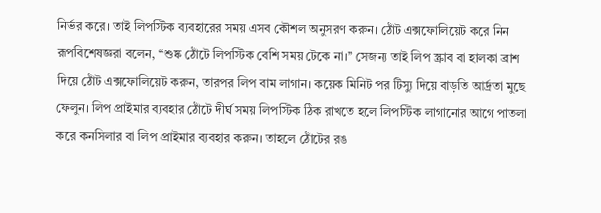নির্ভর করে। তাই লিপস্টিক ব্যবহারের সময় এসব কৌশল অনুসরণ করুন। ঠোঁট এক্সফোলিয়েট করে নিন রূপবিশেষজ্ঞরা বলেন, ‘‘শুষ্ক ঠোঁটে লিপস্টিক বেশি সময় টেকে না।’’ সেজন্য তাই লিপ স্ক্রাব বা হালকা ব্রাশ দিয়ে ঠোঁট এক্সফোলিয়েট করুন, তারপর লিপ বাম লাগান। কয়েক মিনিট পর টিস্যু দিয়ে বাড়তি আর্দ্রতা মুছে ফেলুন। লিপ প্রাইমার ব্যবহার ঠোঁটে দীর্ঘ সময় লিপস্টিক ঠিক রাখতে হলে লিপস্টিক লাগানোর আগে পাতলা করে কনসিলার বা লিপ প্রাইমার ব্যবহার করুন। তাহলে ঠোঁটের রঙ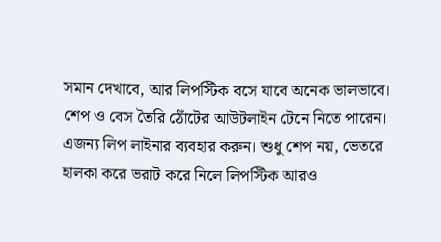সমান দেখাবে, আর লিপস্টিক বসে যাবে অনেক ভালভাবে। শেপ ও বেস তৈরি ঠোঁটের আউটলাইন টেনে নিতে পারেন। এজন্য লিপ লাইনার ব্যবহার করুন। শুধু শেপ নয়, ভেতরে হালকা করে ভরাট করে নিলে লিপস্টিক আরও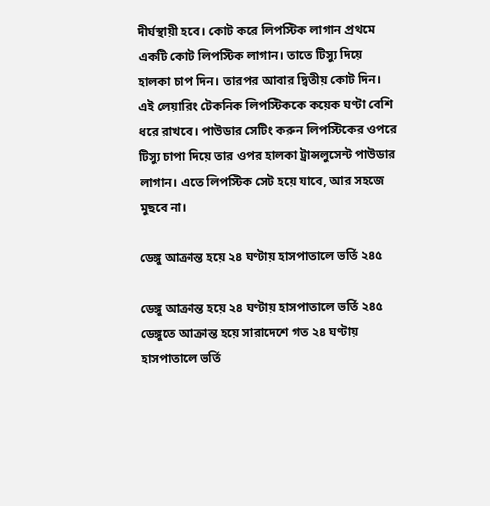দীর্ঘস্থায়ী হবে। কোট করে লিপস্টিক লাগান প্রথমে একটি কোট লিপস্টিক লাগান। তাতে টিস্যু দিয়ে হালকা চাপ দিন। তারপর আবার দ্বিতীয় কোট দিন। এই লেয়ারিং টেকনিক লিপস্টিককে কয়েক ঘণ্টা বেশি ধরে রাখবে। পাউডার সেটিং করুন লিপস্টিকের ওপরে টিস্যু চাপা দিয়ে তার ওপর হালকা ট্রান্সলুসেন্ট পাউডার লাগান। এতে লিপস্টিক সেট হয়ে যাবে, আর সহজে মুছবে না।

ডেঙ্গু আক্রান্ত হয়ে ২৪ ঘণ্টায় হাসপাতালে ভর্তি ২৪৫

ডেঙ্গু আক্রান্ত হয়ে ২৪ ঘণ্টায় হাসপাতালে ভর্তি ২৪৫ ডেঙ্গুতে আক্রান্ত হয়ে সারাদেশে গত ২৪ ঘণ্টায় হাসপাতালে ভর্তি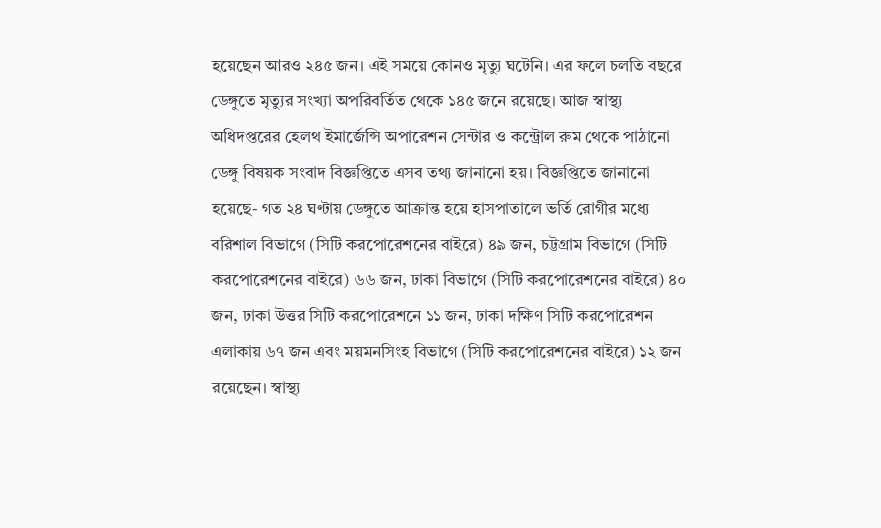হয়েছেন আরও ২৪৫ জন। এই সময়ে কোনও মৃত্যু ঘটেনি। এর ফলে চলতি বছরে ডেঙ্গুতে মৃত্যুর সংখ্যা অপরিবর্তিত থেকে ১৪৫ জনে রয়েছে। আজ স্বাস্থ্য অধিদপ্তরের হেলথ ইমার্জেন্সি অপারেশন সেন্টার ও কন্ট্রোল রুম থেকে পাঠানো ডেঙ্গু বিষয়ক সংবাদ বিজ্ঞপ্তিতে এসব তথ্য জানানো হয়। বিজ্ঞপ্তিতে জানানো হয়েছে- গত ২৪ ঘণ্টায় ডেঙ্গুতে আক্রান্ত হয়ে হাসপাতালে ভর্তি রোগীর মধ্যে বরিশাল বিভাগে (সিটি করপোরেশনের বাইরে) ৪৯ জন, চট্টগ্রাম বিভাগে (সিটি করপোরেশনের বাইরে) ৬৬ জন, ঢাকা বিভাগে (সিটি করপোরেশনের বাইরে) ৪০ জন, ঢাকা উত্তর সিটি করপোরেশনে ১১ জন, ঢাকা দক্ষিণ সিটি করপোরেশন এলাকায় ৬৭ জন এবং ময়মনসিংহ বিভাগে (সিটি করপোরেশনের বাইরে) ১২ জন রয়েছেন। স্বাস্থ্য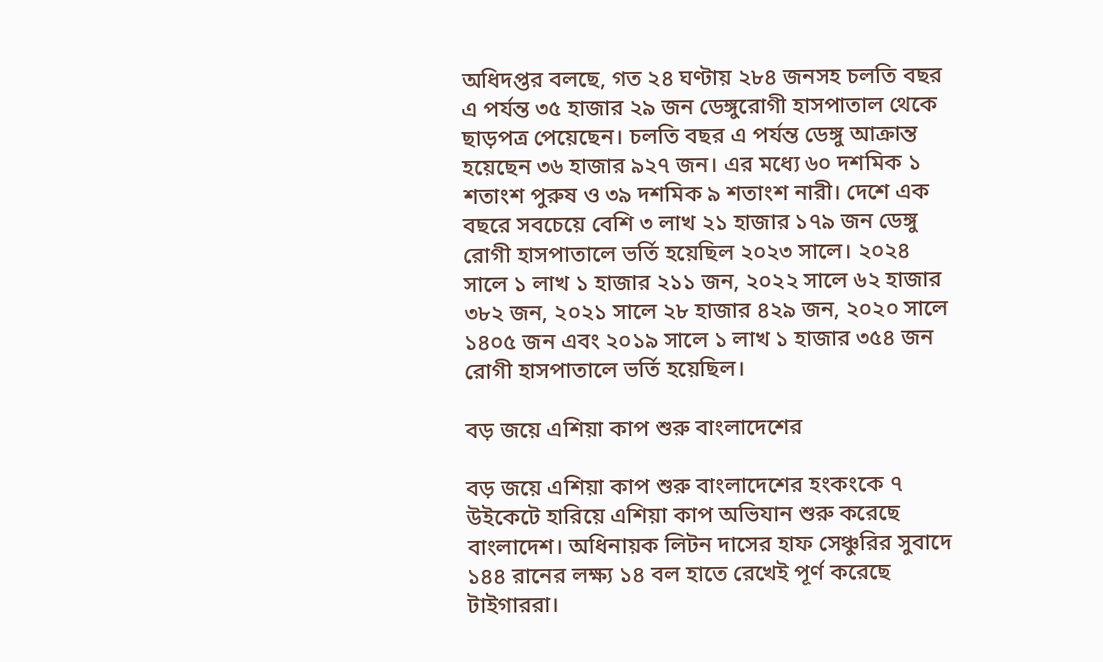অধিদপ্তর বলছে, গত ২৪ ঘণ্টায় ২৮৪ জনসহ চলতি বছর এ পর্যন্ত ৩৫ হাজার ২৯ জন ডেঙ্গুরোগী হাসপাতাল থেকে ছাড়পত্র পেয়েছেন। চলতি বছর এ পর্যন্ত ডেঙ্গু আক্রান্ত হয়েছেন ৩৬ হাজার ৯২৭ জন। এর মধ্যে ৬০ দশমিক ১ শতাংশ পুরুষ ও ৩৯ দশমিক ৯ শতাংশ নারী। দেশে এক বছরে সবচেয়ে বেশি ৩ লাখ ২১ হাজার ১৭৯ জন ডেঙ্গু রোগী হাসপাতালে ভর্তি হয়েছিল ২০২৩ সালে। ২০২৪ সালে ১ লাখ ১ হাজার ২১১ জন, ২০২২ সালে ৬২ হাজার ৩৮২ জন, ২০২১ সালে ২৮ হাজার ৪২৯ জন, ২০২০ সালে ১৪০৫ জন এবং ২০১৯ সালে ১ লাখ ১ হাজার ৩৫৪ জন রোগী হাসপাতালে ভর্তি হয়েছিল।

বড় জয়ে এশিয়া কাপ শুরু বাংলাদেশের

বড় জয়ে এশিয়া কাপ শুরু বাংলাদেশের হংকংকে ৭ উইকেটে হারিয়ে এশিয়া কাপ অভিযান শুরু করেছে বাংলাদেশ। অধিনায়ক লিটন দাসের হাফ সেঞ্চুরির সুবাদে ১৪৪ রানের লক্ষ্য ১৪ বল হাতে রেখেই পূর্ণ করেছে টাইগাররা।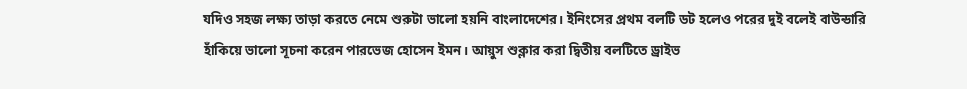যদিও সহজ লক্ষ্য তাড়া করতে নেমে শুরুটা ভালো হয়নি বাংলাদেশের। ইনিংসের প্রথম বলটি ডট হলেও পরের দুই বলেই বাউন্ডারি হাঁকিয়ে ভালো সূচনা করেন পারভেজ হোসেন ইমন। আয়ুস শুক্লার করা দ্বিতীয় বলটিতে ড্রাইভ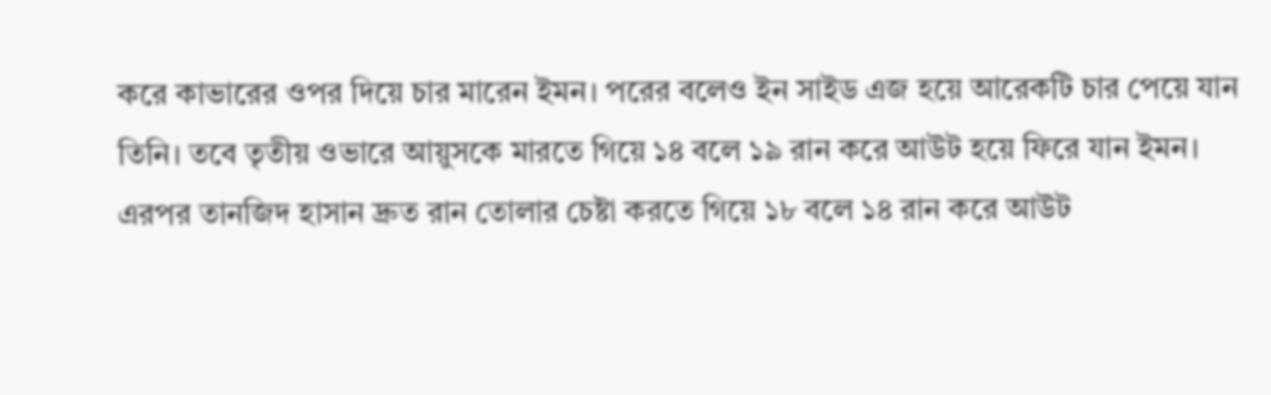করে কাভারের ওপর দিয়ে চার মারেন ইমন। পরের বলেও ইন সাইড এজ হয়ে আরেকটি চার পেয়ে যান তিনি। তবে তৃতীয় ওভারে আয়ুসকে মারতে গিয়ে ১৪ বলে ১৯ রান করে আউট হয়ে ফিরে যান ইমন। এরপর তানজিদ হাসান দ্রুত রান তোলার চেষ্টা করতে গিয়ে ১৮ বলে ১৪ রান করে আউট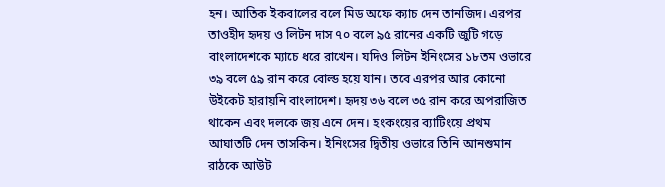হন। আতিক ইকবালের বলে মিড অফে ক্যাচ দেন তানজিদ। এরপর তাওহীদ হৃদয় ও লিটন দাস ৭০ বলে ৯৫ রানের একটি জুটি গড়ে বাংলাদেশকে ম্যাচে ধরে রাখেন। যদিও লিটন ইনিংসের ১৮তম ওভারে ৩৯ বলে ৫৯ রান করে বোল্ড হয়ে যান। তবে এরপর আর কোনো উইকেট হারায়নি বাংলাদেশ। হৃদয় ৩৬ বলে ৩৫ রান করে অপরাজিত থাকেন এবং দলকে জয় এনে দেন। হংকংয়ের ব্যাটিংয়ে প্রথম আঘাতটি দেন তাসকিন। ইনিংসের দ্বিতীয় ওভারে তিনি আনশুমান রাঠকে আউট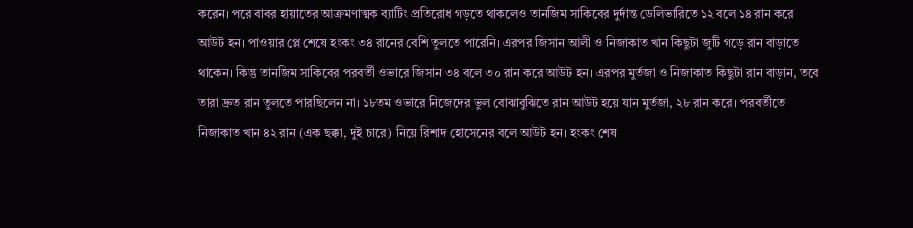করেন। পরে বাবর হায়াতের আক্রমণাত্মক ব্যাটিং প্রতিরোধ গড়তে থাকলেও তানজিম সাকিবের দুর্দান্ত ডেলিভারিতে ১২ বলে ১৪ রান করে আউট হন। পাওয়ার প্লে শেষে হংকং ৩৪ রানের বেশি তুলতে পারেনি। এরপর জিসান আলী ও নিজাকাত খান কিছুটা জুটি গড়ে রান বাড়াতে থাকেন। কিন্তু তানজিম সাকিবের পরবর্তী ওভারে জিসান ৩৪ বলে ৩০ রান করে আউট হন। এরপর মুর্তজা ও নিজাকাত কিছুটা রান বাড়ান, তবে তারা দ্রুত রান তুলতে পারছিলেন না। ১৮তম ওভারে নিজেদের ভুল বোঝাবুঝিতে রান আউট হয়ে যান মুর্তজা, ২৮ রান করে। পরবর্তীতে নিজাকাত খান ৪২ রান (এক ছক্কা, দুই চারে) নিয়ে রিশাদ হোসেনের বলে আউট হন। হংকং শেষ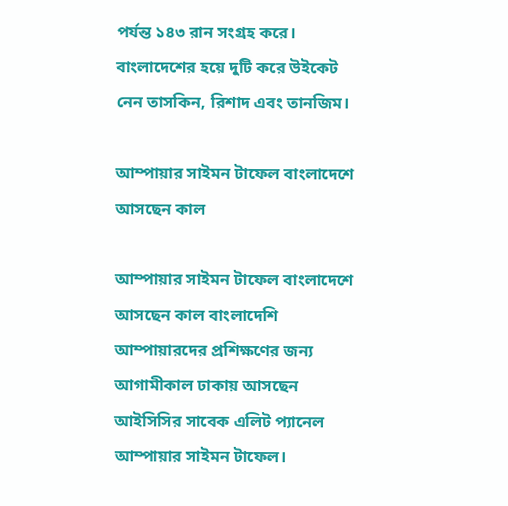পর্যন্ত ১৪৩ রান সংগ্রহ করে। বাংলাদেশের হয়ে দুটি করে উইকেট নেন তাসকিন, রিশাদ এবং তানজিম।

আম্পায়ার সাইমন টাফেল বাংলাদেশে আসছেন কাল

আম্পায়ার সাইমন টাফেল বাংলাদেশে আসছেন কাল বাংলাদেশি আম্পায়ারদের প্রশিক্ষণের জন্য আগামীকাল ঢাকায় আসছেন আইসিসির সাবেক এলিট প্যানেল আম্পায়ার সাইমন টাফেল।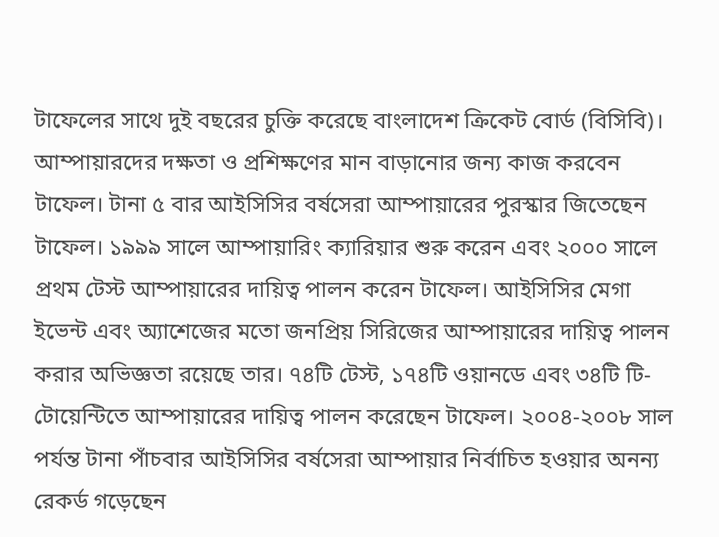টাফেলের সাথে দুই বছরের চুক্তি করেছে বাংলাদেশ ক্রিকেট বোর্ড (বিসিবি)। আম্পায়ারদের দক্ষতা ও প্রশিক্ষণের মান বাড়ানোর জন্য কাজ করবেন টাফেল। টানা ৫ বার আইসিসির বর্ষসেরা আম্পায়ারের পুরস্কার জিতেছেন টাফেল। ১৯৯৯ সালে আম্পায়ারিং ক্যারিয়ার শুরু করেন এবং ২০০০ সালে প্রথম টেস্ট আম্পায়ারের দায়িত্ব পালন করেন টাফেল। আইসিসির মেগা ইভেন্ট এবং অ্যাশেজের মতো জনপ্রিয় সিরিজের আম্পায়ারের দায়িত্ব পালন করার অভিজ্ঞতা রয়েছে তার। ৭৪টি টেস্ট, ১৭৪টি ওয়ানডে এবং ৩৪টি টি-টোয়েন্টিতে আম্পায়ারের দায়িত্ব পালন করেছেন টাফেল। ২০০৪-২০০৮ সাল পর্যন্ত টানা পাঁচবার আইসিসির বর্ষসেরা আম্পায়ার নির্বাচিত হওয়ার অনন্য রেকর্ড গড়েছেন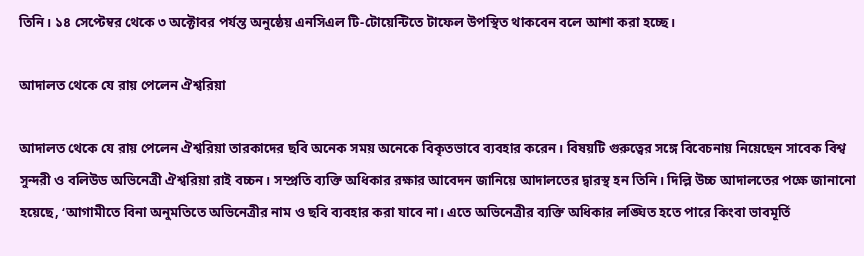তিনি। ১৪ সেপ্টেম্বর থেকে ৩ অক্টোবর পর্যন্ত অনুষ্ঠেয় এনসিএল টি-টোয়েন্টিতে টাফেল উপস্থিত থাকবেন বলে আশা করা হচ্ছে।

আদালত থেকে যে রায় পেলেন ঐশ্বরিয়া

আদালত থেকে যে রায় পেলেন ঐশ্বরিয়া তারকাদের ছবি অনেক সময় অনেকে বিকৃতভাবে ব্যবহার করেন। বিষয়টি গুরুত্বের সঙ্গে বিবেচনায় নিয়েছেন সাবেক বিশ্ব সুন্দরী ও বলিউড অভিনেত্রী ঐশ্বরিয়া রাই বচ্চন। সম্প্রতি ব্যক্তি অধিকার রক্ষার আবেদন জানিয়ে আদালতের দ্বারস্থ হন তিনি। দিল্লি উচ্চ আদালতের পক্ষে জানানো হয়েছে, ‘আগামীতে বিনা অনুমতিতে অভিনেত্রীর নাম ও ছবি ব্যবহার করা যাবে না। এতে অভিনেত্রীর ব্যক্তি অধিকার লঙ্ঘিত হতে পারে কিংবা ভাবমূর্তি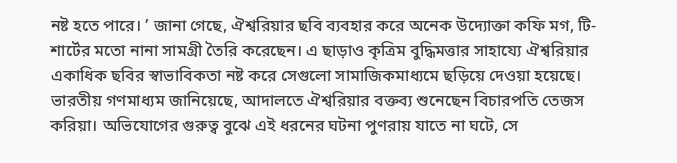নষ্ট হতে পারে। ’ জানা গেছে, ঐশ্বরিয়ার ছবি ব্যবহার করে অনেক উদ্যোক্তা কফি মগ, টি-শার্টের মতো নানা সামগ্রী তৈরি করেছেন। এ ছাড়াও কৃত্রিম বুদ্ধিমত্তার সাহায্যে ঐশ্বরিয়ার একাধিক ছবির স্বাভাবিকতা নষ্ট করে সেগুলো সামাজিকমাধ্যমে ছড়িয়ে দেওয়া হয়েছে। ভারতীয় গণমাধ্যম জানিয়েছে, আদালতে ঐশ্বরিয়ার বক্তব্য শুনেছেন বিচারপতি তেজস করিয়া। অভিযোগের গুরুত্ব বুঝে এই ধরনের ঘটনা পুণরায় যাতে না ঘটে, সে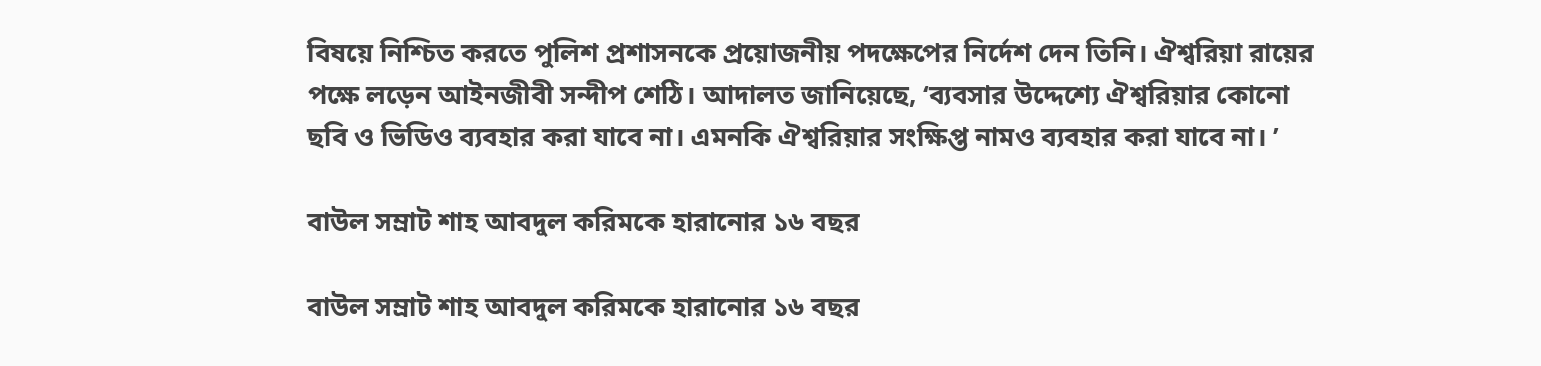বিষয়ে নিশ্চিত করতে পুলিশ প্রশাসনকে প্রয়োজনীয় পদক্ষেপের নির্দেশ দেন তিনি। ঐশ্বরিয়া রায়ের পক্ষে লড়েন আইনজীবী সন্দীপ শেঠি। আদালত জানিয়েছে, ‘ব্যবসার উদ্দেশ্যে ঐশ্বরিয়ার কোনো ছবি ও ভিডিও ব্যবহার করা যাবে না। এমনকি ঐশ্বরিয়ার সংক্ষিপ্ত নামও ব্যবহার করা যাবে না। ’

বাউল সম্রাট শাহ আবদুল করিমকে হারানোর ১৬ বছর

বাউল সম্রাট শাহ আবদুল করিমকে হারানোর ১৬ বছর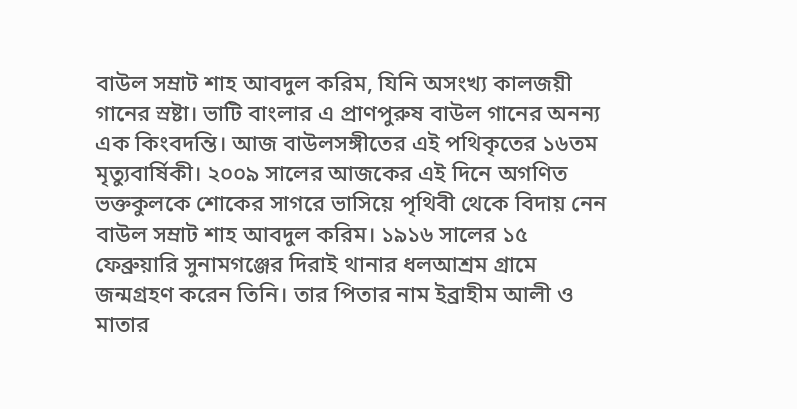বাউল সম্রাট শাহ আবদুল করিম, যিনি অসংখ্য কালজয়ী গানের স্রষ্টা। ভাটি বাংলার এ প্রাণপুরুষ বাউল গানের অনন্য এক কিংবদন্তি। আজ বাউলসঙ্গীতের এই পথিকৃতের ১৬তম মৃত্যুবার্ষিকী। ২০০৯ সালের আজকের এই দিনে অগণিত ভক্তকুলকে শোকের সাগরে ভাসিয়ে পৃথিবী থেকে বিদায় নেন বাউল সম্রাট শাহ আবদুল করিম। ১৯১৬ সালের ১৫ ফেব্রুয়ারি সুনামগঞ্জের দিরাই থানার ধলআশ্রম গ্রামে জন্মগ্রহণ করেন তিনি। তার পিতার নাম ইব্রাহীম আলী ও মাতার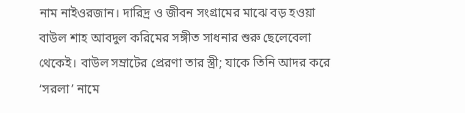নাম নাইওরজান। দারিদ্র ও জীবন সংগ্রামের মাঝে বড় হওয়া বাউল শাহ আবদুল করিমের সঙ্গীত সাধনার শুরু ছেলেবেলা থেকেই। বাউল সম্রাটের প্রেরণা তার স্ত্রী; যাকে তিনি আদর করে ‘সরলা’ নামে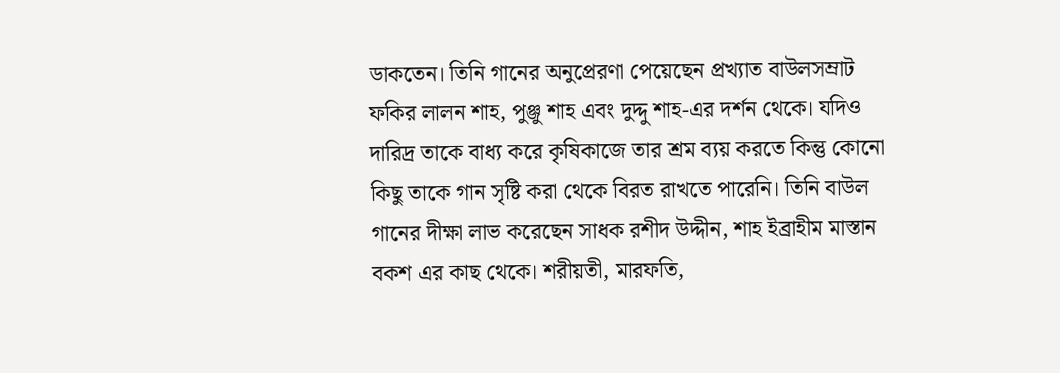ডাকতেন। তিনি গানের অনুপ্রেরণা পেয়েছেন প্রখ্যাত বাউলসম্রাট ফকির লালন শাহ, পুঞ্জু শাহ এবং দুদ্দু শাহ-এর দর্শন থেকে। যদিও দারিদ্র তাকে বাধ্য করে কৃষিকাজে তার শ্রম ব্যয় করতে কিন্তু কোনো কিছু তাকে গান সৃষ্টি করা থেকে বিরত রাখতে পারেনি। তিনি বাউল গানের দীক্ষা লাভ করেছেন সাধক রশীদ উদ্দীন, শাহ ইব্রাহীম মাস্তান বকশ এর কাছ থেকে। শরীয়তী, মারফতি,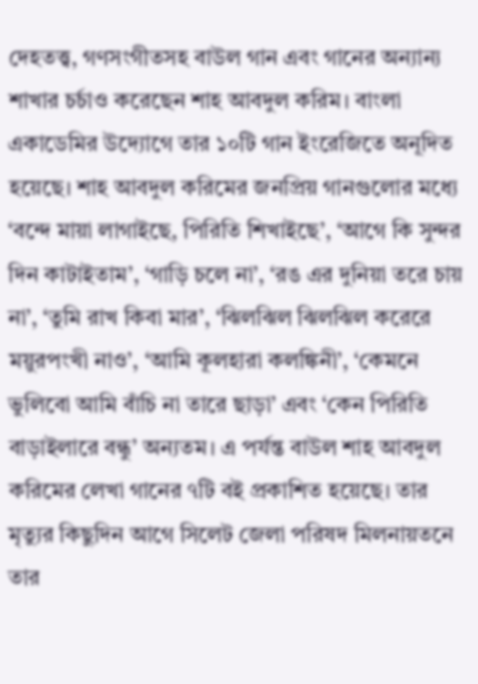দেহতত্ত্ব, গণসংগীতসহ বাউল গান এবং গানের অন্যান্য শাখার চর্চাও করেছেন শাহ আবদুল করিম। বাংলা একাডেমির উদ্যোগে তার ১০টি গান ইংরেজিতে অনূদিত হয়েছে। শাহ আবদুল করিমের জনপ্রিয় গানগুলোর মধ্যে ‘বন্দে মায়া লাগাইছে, পিরিতি শিখাইছে’, ‘আগে কি সুন্দর দিন কাটাইতাম’, ‘গাড়ি চলে না’, ‘রঙ এর দুনিয়া তরে চায় না’, ‘তুমি রাখ কিবা মার’, ‘ঝিলঝিল ঝিলঝিল করেরে ময়ুরপংখী নাও’, ‘আমি কূলহারা কলঙ্কিনী’, ‘কেমনে ভুলিবো আমি বাঁচি না তারে ছাড়া’ এবং ‘কেন পিরিতি বাড়াইলারে বন্ধু’ অন্যতম। এ পর্যন্ত বাউল শাহ আবদুল করিমের লেখা গানের ৭টি বই প্রকাশিত হয়েছে। তার মৃত্যুর কিছুদিন আগে সিলেট জেলা পরিষদ মিলনায়তনে তার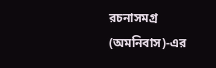রচনাসমগ্র (অমনিবাস)-এর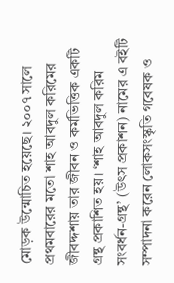মোড়ক উন্মোচিত হয়েছে। ২০০৭ সালে প্রথমবারের মতো শাহ আবদুল করিমের জীবদ্দশায় তার জীবন ও কর্মভিত্তিক একটি গ্রন্থ প্রকাশিত হয়। ‘শাহ আবদুল করিম সংবর্ধন-গ্রন্থ’ (উৎস প্রকাশন) নামের এ বইটি সম্পাদনা করেন লোকসংস্কৃতি গবেষক ও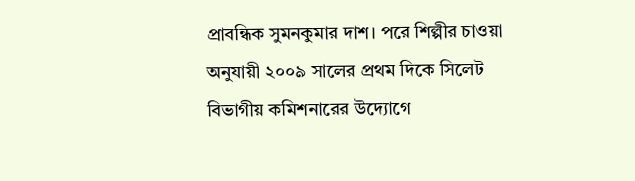প্রাবন্ধিক সুমনকুমার দাশ। পরে শিল্পীর চাওয়া অনুযায়ী ২০০৯ সালের প্রথম দিকে সিলেট বিভাগীয় কমিশনারের উদ্যোগে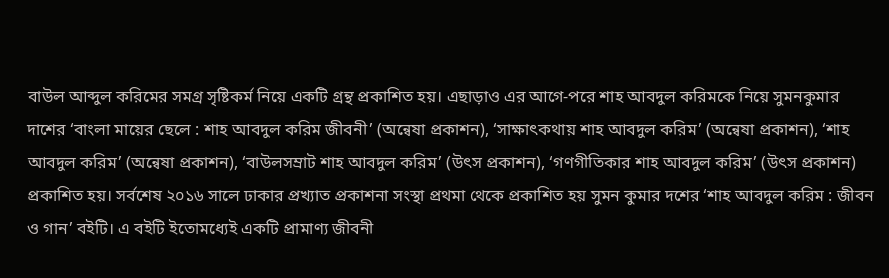বাউল আব্দুল করিমের সমগ্র সৃষ্টিকর্ম নিয়ে একটি গ্রন্থ প্রকাশিত হয়। এছাড়াও এর আগে-পরে শাহ আবদুল করিমকে নিয়ে সুমনকুমার দাশের ‘বাংলা মায়ের ছেলে : শাহ আবদুল করিম জীবনী’ (অন্বেষা প্রকাশন), ‘সাক্ষাৎকথায় শাহ আবদুল করিম’ (অন্বেষা প্রকাশন), ‘শাহ আবদুল করিম’ (অন্বেষা প্রকাশন), ‘বাউলসম্রাট শাহ আবদুল করিম’ (উৎস প্রকাশন), ‘গণগীতিকার শাহ আবদুল করিম’ (উৎস প্রকাশন) প্রকাশিত হয়। সর্বশেষ ২০১৬ সালে ঢাকার প্রখ্যাত প্রকাশনা সংস্থা প্রথমা থেকে প্রকাশিত হয় সুমন কুমার দশের ‘শাহ আবদুল করিম : জীবন ও গান’ বইটি। এ বইটি ইতোমধ্যেই একটি প্রামাণ্য জীবনী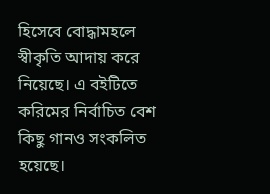হিসেবে বোদ্ধামহলে স্বীকৃতি আদায় করে নিয়েছে। এ বইটিতে করিমের নির্বাচিত বেশ কিছু গানও সংকলিত হয়েছে।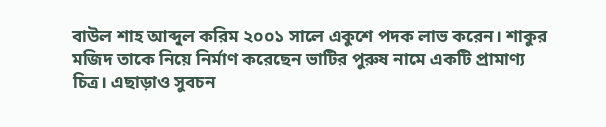বাউল শাহ আব্দুল করিম ২০০১ সালে একুশে পদক লাভ করেন। শাকুর মজিদ তাকে নিয়ে নির্মাণ করেছেন ভাটির পুরুষ নামে একটি প্রামাণ্য চিত্র। এছাড়াও সুবচন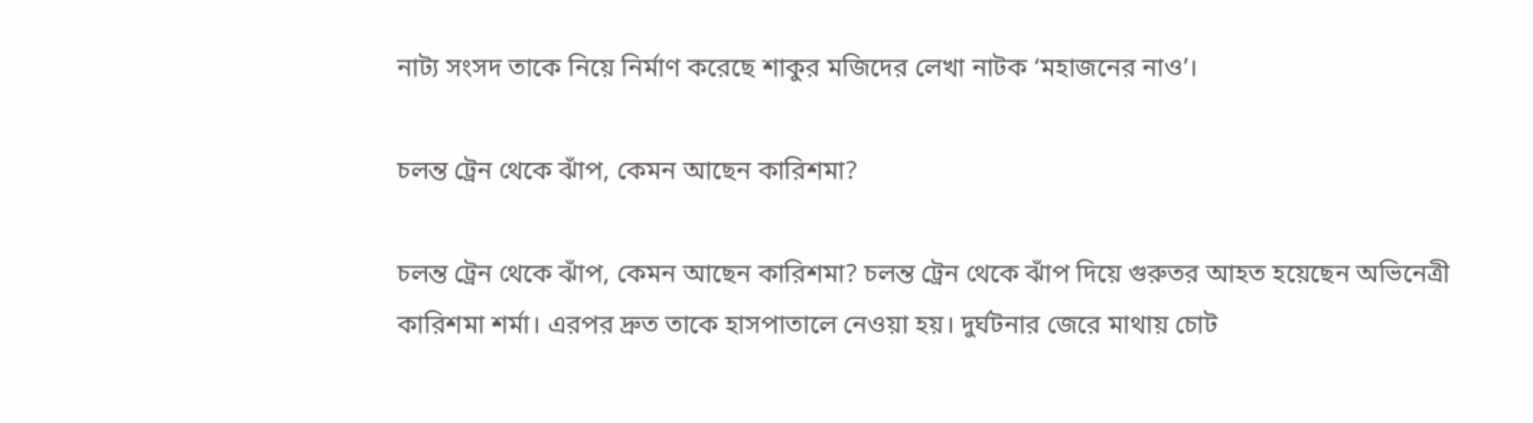নাট্য সংসদ তাকে নিয়ে নির্মাণ করেছে শাকুর মজিদের লেখা নাটক ‘মহাজনের নাও’।

চলন্ত ট্রেন থেকে ঝাঁপ, কেমন আছেন কারিশমা?

চলন্ত ট্রেন থেকে ঝাঁপ, কেমন আছেন কারিশমা? চলন্ত ট্রেন থেকে ঝাঁপ দিয়ে গুরুতর আহত হয়েছেন অভিনেত্রী কারিশমা শর্মা। এরপর দ্রুত তাকে হাসপাতালে নেওয়া হয়। দুর্ঘটনার জেরে মাথায় চোট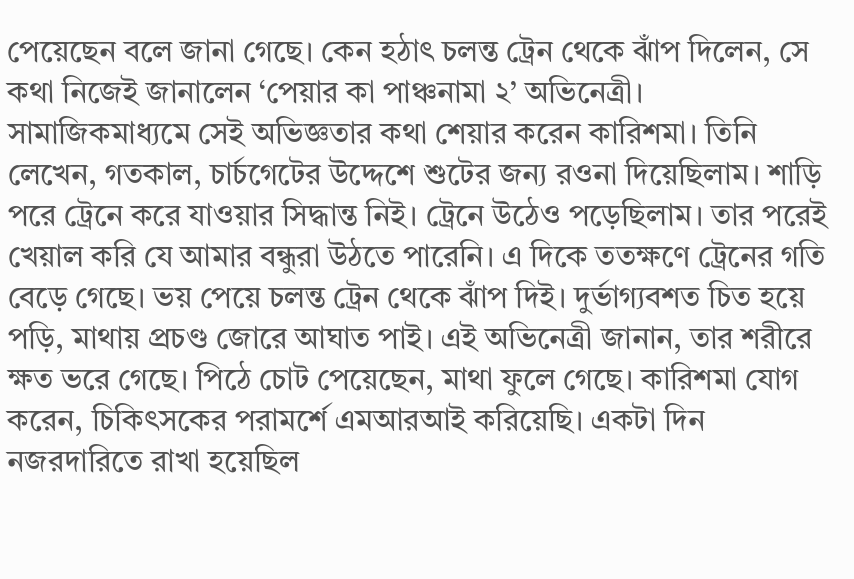পেয়েছেন বলে জানা গেছে। কেন হঠাৎ চলন্ত ট্রেন থেকে ঝাঁপ দিলেন, সে কথা নিজেই জানালেন ‘পেয়ার কা পাঞ্চনামা ২’ অভিনেত্রী। সামাজিকমাধ্যমে সেই অভিজ্ঞতার কথা শেয়ার করেন কারিশমা। তিনি লেখেন, গতকাল, চার্চগেটের উদ্দেশে শুটের জন্য রওনা দিয়েছিলাম। শাড়ি পরে ট্রেনে করে যাওয়ার সিদ্ধান্ত নিই। ট্রেনে উঠেও পড়েছিলাম। তার পরেই খেয়াল করি যে আমার বন্ধুরা উঠতে পারেনি। এ দিকে ততক্ষণে ট্রেনের গতি বেড়ে গেছে। ভয় পেয়ে চলন্ত ট্রেন থেকে ঝাঁপ দিই। দুর্ভাগ্যবশত চিত হয়ে পড়ি, মাথায় প্রচণ্ড জোরে আঘাত পাই। এই অভিনেত্রী জানান, তার শরীরে ক্ষত ভরে গেছে। পিঠে চোট পেয়েছেন, মাথা ফুলে গেছে। কারিশমা যোগ করেন, চিকিৎসকের পরামর্শে এমআরআই করিয়েছি। একটা দিন নজরদারিতে রাখা হয়েছিল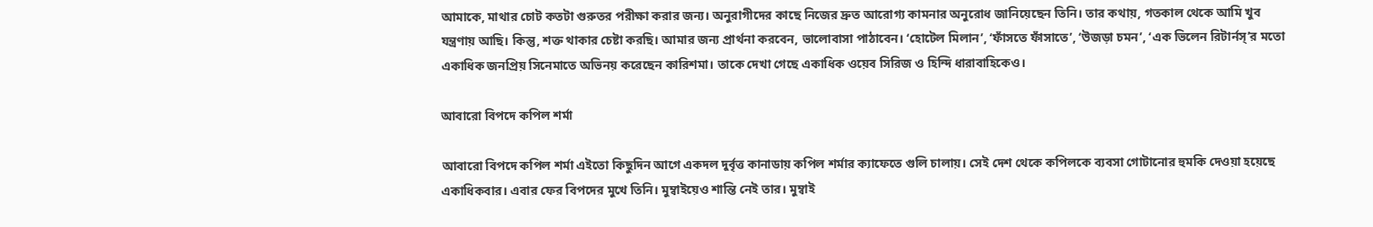আমাকে, মাথার চোট কতটা গুরুতর পরীক্ষা করার জন্য। অনুরাগীদের কাছে নিজের দ্রুত আরোগ্য কামনার অনুরোধ জানিয়েছেন তিনি। তার কথায়, গতকাল থেকে আমি খুব যন্ত্রণায় আছি। কিন্তু, শক্ত থাকার চেষ্টা করছি। আমার জন্য প্রার্থনা করবেন, ভালোবাসা পাঠাবেন। ‘হোটেল মিলান’, ‘ফাঁসতে ফাঁসাতে’, ‘উজড়া চমন’, ‘এক ভিলেন রিটার্নস্‌’র মতো একাধিক জনপ্রিয় সিনেমাতে অভিনয় করেছেন কারিশমা। তাকে দেখা গেছে একাধিক ওয়েব সিরিজ ও হিন্দি ধারাবাহিকেও।

আবারো বিপদে কপিল শর্মা

আবারো বিপদে কপিল শর্মা এইতো কিছুদিন আগে একদল দুর্বৃত্ত কানাডায় কপিল শর্মার ক্যাফেতে গুলি চালায়। সেই দেশ থেকে কপিলকে ব্যবসা গোটানোর হুমকি দেওয়া হয়েছে একাধিকবার। এবার ফের বিপদের মুখে তিনি। মুম্বাইয়েও শান্তি নেই তার। মুম্বাই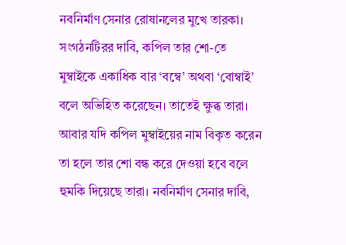নবনির্মাণ সেনার রোষানলের মুখে তারকা। সংগঠনটিরর দাবি, কপিল তার শো-তে মুম্বাইকে একাধিক বার ‘বম্বে’ অথবা ‘বোম্বাই’ বলে অভিহিত করেছেন। তাতেই ক্ষুব্ধ তারা। আবার যদি কপিল মুম্বাইয়ের নাম বিকৃত করেন তা হলে তার শো বন্ধ করে দেওয়া হবে বলে হুমকি দিয়েছে তারা। নবনির্মাণ সেনার দাবি,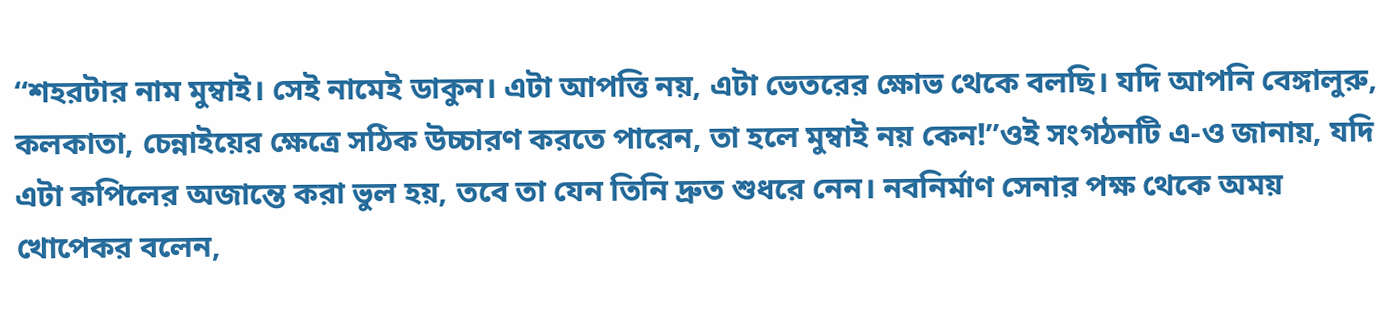‘‘শহরটার নাম মুম্বাই। সেই নামেই ডাকুন। এটা আপত্তি নয়, এটা ভেতরের ক্ষোভ থেকে বলছি। যদি আপনি বেঙ্গালুরু, কলকাতা, চেন্নাইয়ের ক্ষেত্রে সঠিক উচ্চারণ করতে পারেন, তা হলে মুম্বাই নয় কেন!’’ওই সংগঠনটি এ-ও জানায়, যদি এটা কপিলের অজান্তে করা ভুল হয়, তবে তা যেন তিনি দ্রুত শুধরে নেন। নবনির্মাণ সেনার পক্ষ থেকে অময় খোপেকর বলেন,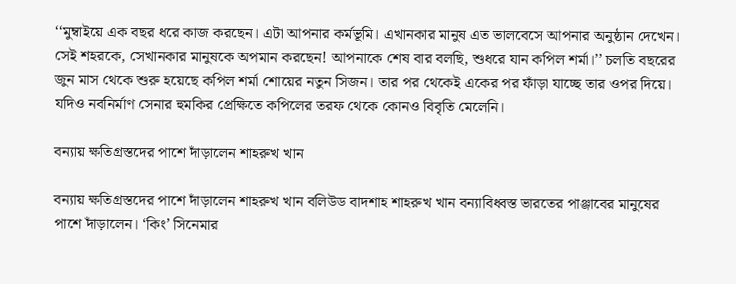‘‘মুম্বাইয়ে এক বছর ধরে কাজ করছেন। এটা আপনার কর্মভূমি। এখানকার মানুষ এত ভালবেসে আপনার অনুষ্ঠান দেখেন। সেই শহরকে, সেখানকার মানুষকে অপমান করছেন! আপনাকে শেষ বার বলছি, শুধরে যান কপিল শর্মা।’’ চলতি বছরের জুন মাস থেকে শুরু হয়েছে কপিল শর্মা শোয়ের নতুন সিজন। তার পর থেকেই একের পর ফাঁড়া যাচ্ছে তার ওপর দিয়ে। যদিও নবনির্মাণ সেনার হুমকির প্রেক্ষিতে কপিলের তরফ থেকে কোনও বিবৃতি মেলেনি।

বন্যায় ক্ষতিগ্রস্তদের পাশে দাঁড়ালেন শাহরুখ খান

বন্যায় ক্ষতিগ্রস্তদের পাশে দাঁড়ালেন শাহরুখ খান বলিউড বাদশাহ শাহরুখ খান বন্যাবিধ্বস্ত ভারতের পাঞ্জাবের মানুষের পাশে দাঁড়ালেন। ‘কিং’ সিনেমার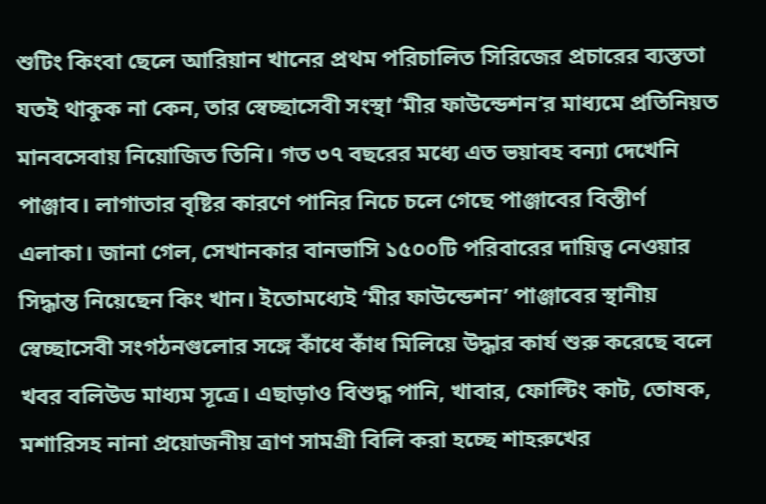শুটিং কিংবা ছেলে আরিয়ান খানের প্রথম পরিচালিত সিরিজের প্রচারের ব্যস্ততা যতই থাকুক না কেন, তার স্বেচ্ছাসেবী সংস্থা ‘মীর ফাউন্ডেশন’র মাধ্যমে প্রতিনিয়ত মানবসেবায় নিয়োজিত তিনি। গত ৩৭ বছরের মধ্যে এত ভয়াবহ বন্যা দেখেনি পাঞ্জাব। লাগাতার বৃষ্টির কারণে পানির নিচে চলে গেছে পাঞ্জাবের বিস্তীর্ণ এলাকা। জানা গেল, সেখানকার বানভাসি ১৫০০টি পরিবারের দায়িত্ব নেওয়ার সিদ্ধান্ত নিয়েছেন কিং খান। ইতোমধ্যেই ‘মীর ফাউন্ডেশন’ পাঞ্জাবের স্থানীয় স্বেচ্ছাসেবী সংগঠনগুলোর সঙ্গে কাঁধে কাঁধ মিলিয়ে উদ্ধার কার্য শুরু করেছে বলে খবর বলিউড মাধ্যম সূত্রে। এছাড়াও বিশুদ্ধ পানি, খাবার, ফোল্টিং কাট, তোষক, মশারিসহ নানা প্রয়োজনীয় ত্রাণ সামগ্রী বিলি করা হচ্ছে শাহরুখের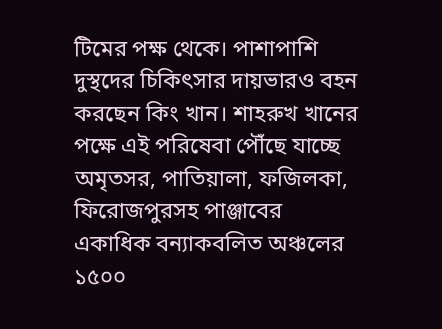টিমের পক্ষ থেকে। পাশাপাশি দুস্থদের চিকিৎসার দায়ভারও বহন করছেন কিং খান। শাহরুখ খানের পক্ষে এই পরিষেবা পৌঁছে যাচ্ছে অমৃতসর, পাতিয়ালা, ফজিলকা, ফিরোজপুরসহ পাঞ্জাবের একাধিক বন্যাকবলিত অঞ্চলের ১৫০০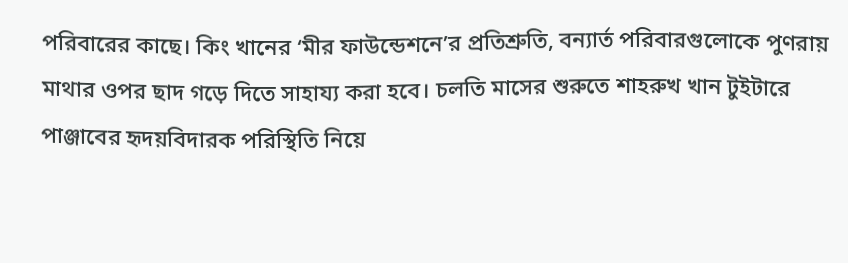পরিবারের কাছে। কিং খানের ‘মীর ফাউন্ডেশনে’র প্রতিশ্রুতি, বন্যার্ত পরিবারগুলোকে পুণরায় মাথার ওপর ছাদ গড়ে দিতে সাহায্য করা হবে। চলতি মাসের শুরুতে শাহরুখ খান টুইটারে পাঞ্জাবের হৃদয়বিদারক পরিস্থিতি নিয়ে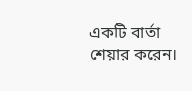একটি বার্তা শেয়ার করেন।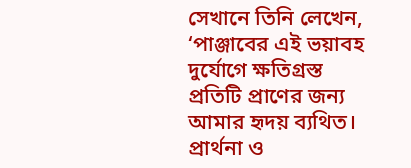সেখানে তিনি লেখেন, ‘পাঞ্জাবের এই ভয়াবহ দুর্যোগে ক্ষতিগ্রস্ত প্রতিটি প্রাণের জন্য আমার হৃদয় ব্যথিত। প্রার্থনা ও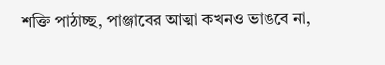শক্তি পাঠাচ্ছ, পাঞ্জাবের আত্মা কখনও ভাঙবে না,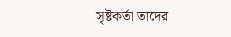সৃষ্টকর্তা তাদের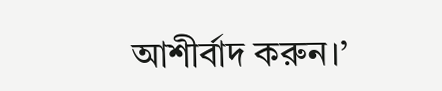আশীর্বাদ করুন।’